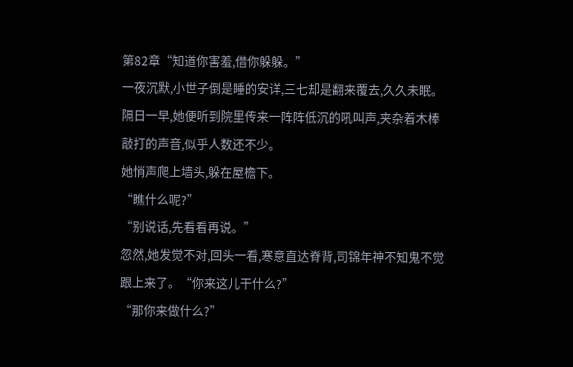第82章“知道你害羞,借你躲躲。”
一夜沉默,小世子倒是睡的安详,三七却是翻来覆去,久久未眠。
隔日一早,她便听到院里传来一阵阵低沉的吼叫声,夹杂着木棒敲打的声音,似乎人数还不少。
她悄声爬上墙头,躲在屋檐下。
“瞧什么呢?”
“别说话,先看看再说。”
忽然,她发觉不对,回头一看,寒意直达脊背,司锦年神不知鬼不觉跟上来了。“你来这儿干什么?”
“那你来做什么?”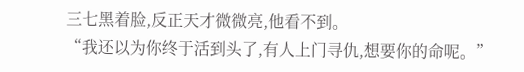三七黑着脸,反正天才微微亮,他看不到。
“我还以为你终于活到头了,有人上门寻仇,想要你的命呢。”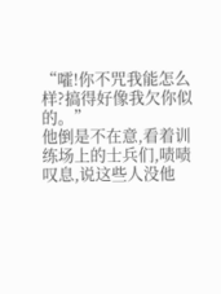“嚯!你不咒我能怎么样?搞得好像我欠你似的。”
他倒是不在意,看着训练场上的士兵们,啧啧叹息,说这些人没他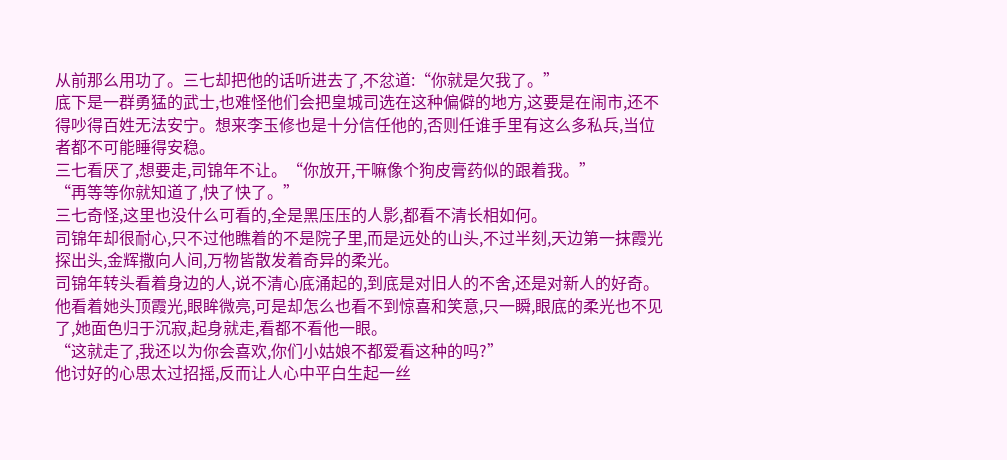从前那么用功了。三七却把他的话听进去了,不忿道:“你就是欠我了。”
底下是一群勇猛的武士,也难怪他们会把皇城司选在这种偏僻的地方,这要是在闹市,还不得吵得百姓无法安宁。想来李玉修也是十分信任他的,否则任谁手里有这么多私兵,当位者都不可能睡得安稳。
三七看厌了,想要走,司锦年不让。“你放开,干嘛像个狗皮膏药似的跟着我。”
“再等等你就知道了,快了快了。”
三七奇怪,这里也没什么可看的,全是黑压压的人影,都看不清长相如何。
司锦年却很耐心,只不过他瞧着的不是院子里,而是远处的山头,不过半刻,天边第一抹霞光探出头,金辉撒向人间,万物皆散发着奇异的柔光。
司锦年转头看着身边的人,说不清心底涌起的,到底是对旧人的不舍,还是对新人的好奇。他看着她头顶霞光,眼眸微亮,可是却怎么也看不到惊喜和笑意,只一瞬,眼底的柔光也不见了,她面色归于沉寂,起身就走,看都不看他一眼。
“这就走了,我还以为你会喜欢,你们小姑娘不都爱看这种的吗?”
他讨好的心思太过招摇,反而让人心中平白生起一丝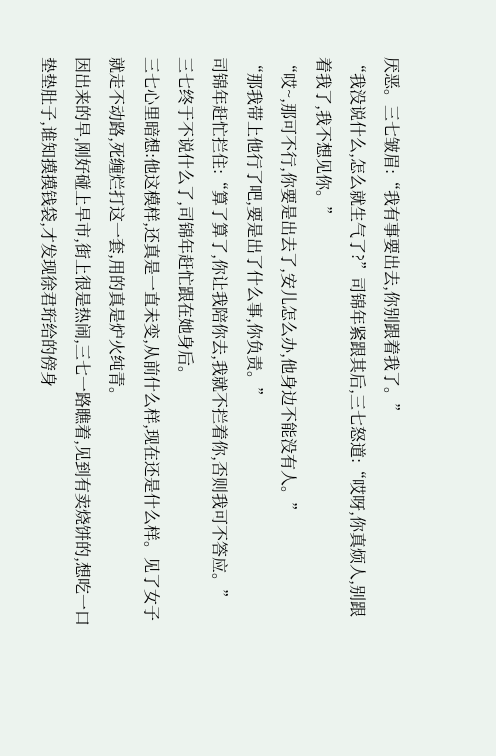厌恶。三七皱眉:“我有事要出去,你别跟着我了。”
“我没说什么,怎么就生气了?”司锦年紧跟其后,三七怒道:“哎呀,你真烦人,别跟着我了,我不想见你。”
“哎~,那可不行,你要是出去了,安儿怎么办,他身边不能没有人。”
“那我带上他行了吧,要是出了什么事,你负责。”
司锦年赶忙拦住:“算了算了,你让我陪你去,我就不拦着你,否则我可不答应。”
三七终于不说什么了,司锦年赶忙跟在她身后。
三七心里暗想:他这模样,还真是一直未变,从前什么样,现在还是什么样。见了女子就走不动路,死缠烂打这一套,用的真是炉火纯青。
因出来的早,刚好碰上早市,街上很是热闹,三七一路瞧着,见到有卖烧饼的,想吃一口垫垫肚子,谁知摸摸钱袋,才发现徐君珩给的傍身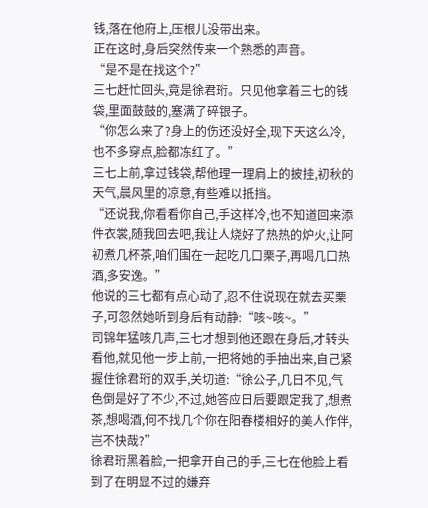钱,落在他府上,压根儿没带出来。
正在这时,身后突然传来一个熟悉的声音。
“是不是在找这个?”
三七赶忙回头,竟是徐君珩。只见他拿着三七的钱袋,里面鼓鼓的,塞满了碎银子。
“你怎么来了?身上的伤还没好全,现下天这么冷,也不多穿点,脸都冻红了。”
三七上前,拿过钱袋,帮他理一理肩上的披挂,初秋的天气,晨风里的凉意,有些难以抵挡。
“还说我,你看看你自己,手这样冷,也不知道回来添件衣裳,随我回去吧,我让人烧好了热热的炉火,让阿初煮几杯茶,咱们围在一起吃几口栗子,再喝几口热酒,多安逸。”
他说的三七都有点心动了,忍不住说现在就去买栗子,可忽然她听到身后有动静:“咳~咳~。”
司锦年猛咳几声,三七才想到他还跟在身后,才转头看他,就见他一步上前,一把将她的手抽出来,自己紧握住徐君珩的双手,关切道:“徐公子,几日不见,气色倒是好了不少,不过,她答应日后要跟定我了,想煮茶,想喝酒,何不找几个你在阳春楼相好的美人作伴,岂不快哉?”
徐君珩黑着脸,一把拿开自己的手,三七在他脸上看到了在明显不过的嫌弃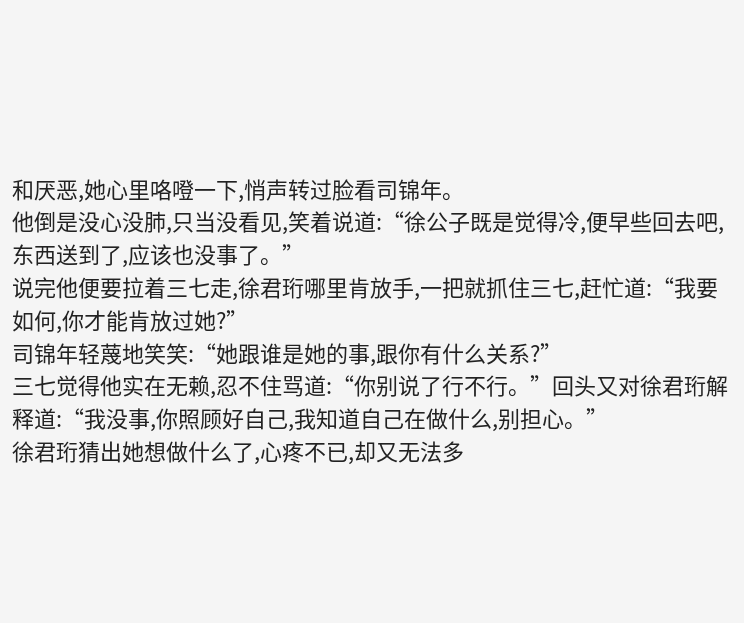和厌恶,她心里咯噔一下,悄声转过脸看司锦年。
他倒是没心没肺,只当没看见,笑着说道:“徐公子既是觉得冷,便早些回去吧,东西送到了,应该也没事了。”
说完他便要拉着三七走,徐君珩哪里肯放手,一把就抓住三七,赶忙道:“我要如何,你才能肯放过她?”
司锦年轻蔑地笑笑:“她跟谁是她的事,跟你有什么关系?”
三七觉得他实在无赖,忍不住骂道:“你别说了行不行。”回头又对徐君珩解释道:“我没事,你照顾好自己,我知道自己在做什么,别担心。”
徐君珩猜出她想做什么了,心疼不已,却又无法多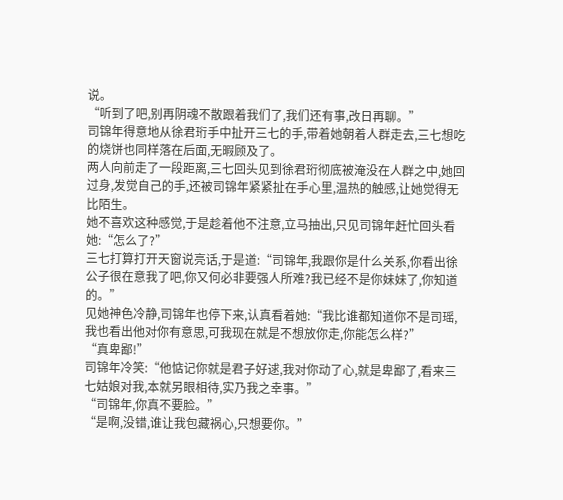说。
“听到了吧,别再阴魂不散跟着我们了,我们还有事,改日再聊。”
司锦年得意地从徐君珩手中扯开三七的手,带着她朝着人群走去,三七想吃的烧饼也同样落在后面,无暇顾及了。
两人向前走了一段距离,三七回头见到徐君珩彻底被淹没在人群之中,她回过身,发觉自己的手,还被司锦年紧紧扯在手心里,温热的触感,让她觉得无比陌生。
她不喜欢这种感觉,于是趁着他不注意,立马抽出,只见司锦年赶忙回头看她:“怎么了?”
三七打算打开天窗说亮话,于是道:“司锦年,我跟你是什么关系,你看出徐公子很在意我了吧,你又何必非要强人所难?我已经不是你妹妹了,你知道的。”
见她神色冷静,司锦年也停下来,认真看着她:“我比谁都知道你不是司瑶,我也看出他对你有意思,可我现在就是不想放你走,你能怎么样?”
“真卑鄙!”
司锦年冷笑:“他惦记你就是君子好逑,我对你动了心,就是卑鄙了,看来三七姑娘对我,本就另眼相待,实乃我之幸事。”
“司锦年,你真不要脸。”
“是啊,没错,谁让我包藏祸心,只想要你。”